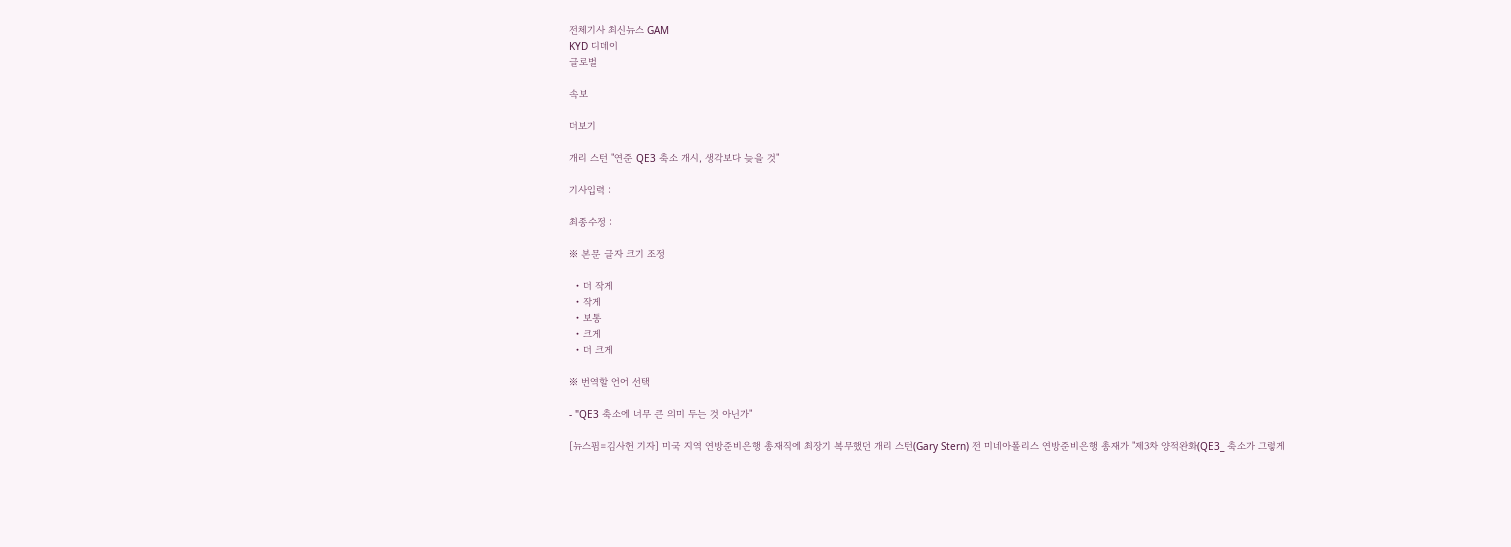전체기사 최신뉴스 GAM
KYD 디데이
글로벌

속보

더보기

개리 스턴 "연준 QE3 축소 개시, 생각보다 늦을 것"

기사입력 :

최종수정 :

※ 본문 글자 크기 조정

  • 더 작게
  • 작게
  • 보통
  • 크게
  • 더 크게

※ 번역할 언어 선택

- "QE3 축소에 너무 큰 의미 두는 것 아닌가"

[뉴스핌=김사헌 기자] 미국 지역 연방준비은행 총재직에 최장기 복무했던 개리 스턴(Gary Stern) 전 미네아폴리스 연방준비은행 총재가 "제3차 양적완화(QE3_ 축소가 그렇게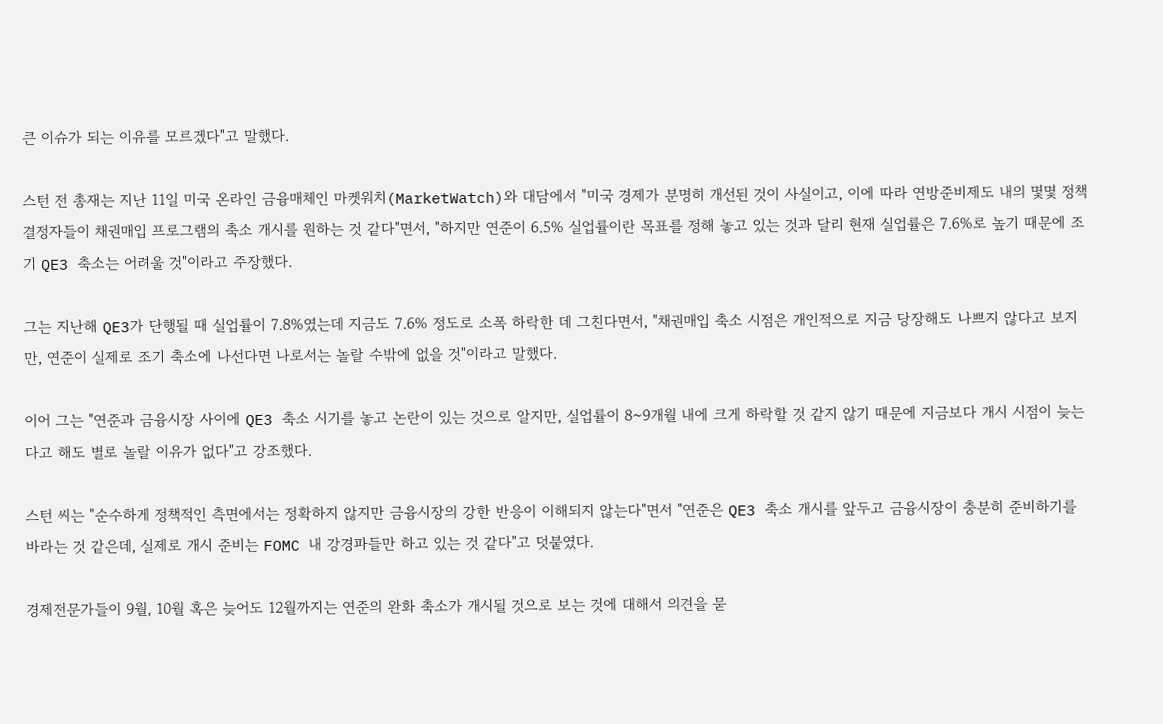큰 이슈가 되는 이유를 모르겠다"고 말했다.

스턴 전 총재는 지난 11일 미국 온라인 금융매체인 마켓워치(MarketWatch)와 대담에서 "미국 경제가 분명히 개선된 것이 사실이고, 이에 따라 연방준비제도 내의 몇몇 정책결정자들이 채권매입 프로그램의 축소 개시를 원하는 것 같다"면서, "하지만 연준이 6.5% 실업률이란 목표를 정해 놓고 있는 것과 달리 현재 실업률은 7.6%로 높기 때문에 조기 QE3 축소는 어려울 것"이라고 주장했다.

그는 지난해 QE3가 단행될 때 실업률이 7.8%였는데 지금도 7.6% 정도로 소폭 하락한 데 그친다면서, "채권매입 축소 시점은 개인적으로 지금 당장해도 나쁘지 않다고 보지만, 연준이 실제로 조기 축소에 나선다면 나로서는 놀랄 수밖에 없을 것"이라고 말했다.

이어 그는 "연준과 금융시장 사이에 QE3 축소 시기를 놓고 논란이 있는 것으로 알지만, 실업률이 8~9개월 내에 크게 하락할 것 같지 않기 때문에 지금보다 개시 시점이 늦는다고 해도 별로 놀랄 이유가 없다"고 강조했다.

스턴 씨는 "순수하게 정책적인 측면에서는 정확하지 않지만 금융시장의 강한 반응이 이해되지 않는다"면서 "연준은 QE3 축소 개시를 앞두고 금융시장이 충분히 준비하기를 바라는 것 같은데, 실제로 개시 준비는 FOMC 내 강경파들만 하고 있는 것 같다"고 덧붙였다.

경제전문가들이 9월, 10월 혹은 늦어도 12월까지는 연준의 완화 축소가 개시될 것으로 보는 것에 대해서 의견을 묻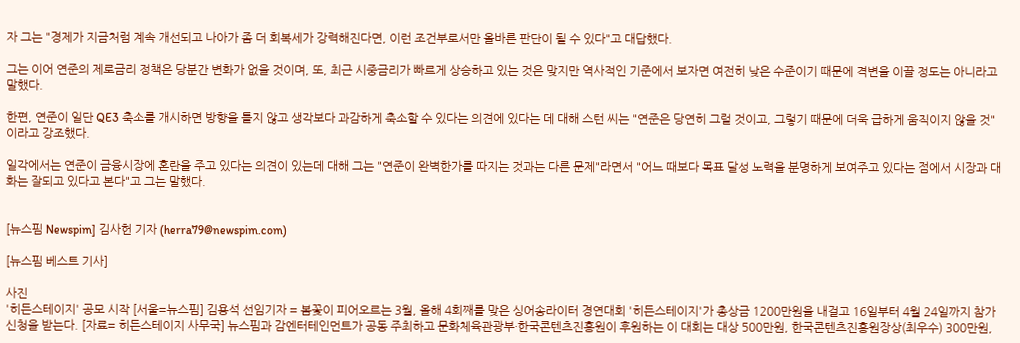자 그는 "경제가 지금처럼 계속 개선되고 나아가 좀 더 회복세가 강력해진다면, 이런 조건부로서만 올바른 판단이 될 수 있다"고 대답했다.

그는 이어 연준의 제로금리 정책은 당분간 변화가 없을 것이며, 또, 최근 시중금리가 빠르게 상승하고 있는 것은 맞지만 역사적인 기준에서 보자면 여전히 낮은 수준이기 때문에 격변을 이끌 정도는 아니라고 말했다.

한편, 연준이 일단 QE3 축소를 개시하면 방향을 틀지 않고 생각보다 과감하게 축소할 수 있다는 의견에 있다는 데 대해 스턴 씨는 "연준은 당연히 그럴 것이고, 그렇기 때문에 더욱 급하게 움직이지 않을 것"이라고 강조했다.

일각에서는 연준이 금융시장에 혼란을 주고 있다는 의견이 있는데 대해 그는 "연준이 완벽한가를 따지는 것과는 다른 문제"라면서 "어느 때보다 목표 달성 노력을 분명하게 보여주고 있다는 점에서 시장과 대화는 잘되고 있다고 본다"고 그는 말했다.


[뉴스핌 Newspim] 김사헌 기자 (herra79@newspim.com)

[뉴스핌 베스트 기사]

사진
'히든스테이지' 공모 시작 [서울=뉴스핌] 김용석 선임기자 = 봄꽃이 피어오르는 3월, 올해 4회째를 맞은 싱어송라이터 경연대회 '히든스테이지'가 총상금 1200만원을 내걸고 16일부터 4월 24일까지 참가 신청을 받는다. [자료= 히든스테이지 사무국] 뉴스핌과 감엔터테인먼트가 공동 주최하고 문화체육관광부·한국콘텐츠진흥원이 후원하는 이 대회는 대상 500만원, 한국콘텐츠진흥원장상(최우수) 300만원,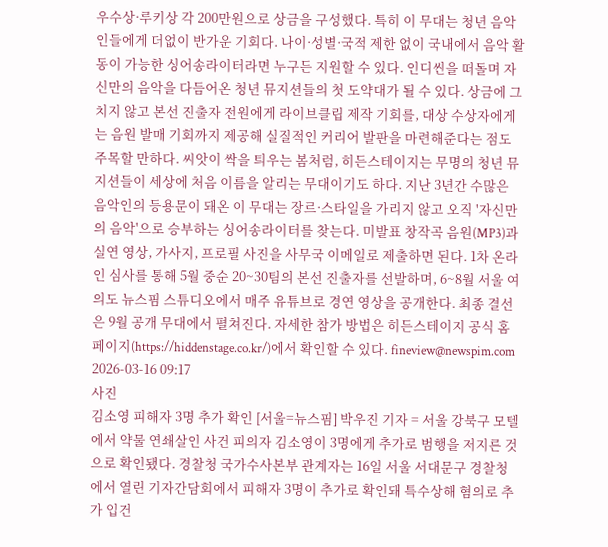우수상·루키상 각 200만원으로 상금을 구성했다. 특히 이 무대는 청년 음악인들에게 더없이 반가운 기회다. 나이·성별·국적 제한 없이 국내에서 음악 활동이 가능한 싱어송라이터라면 누구든 지원할 수 있다. 인디씬을 떠돌며 자신만의 음악을 다듬어온 청년 뮤지션들의 첫 도약대가 될 수 있다. 상금에 그치지 않고 본선 진출자 전원에게 라이브클립 제작 기회를, 대상 수상자에게는 음원 발매 기회까지 제공해 실질적인 커리어 발판을 마련해준다는 점도 주목할 만하다. 씨앗이 싹을 틔우는 봄처럼, 히든스테이지는 무명의 청년 뮤지션들이 세상에 처음 이름을 알리는 무대이기도 하다. 지난 3년간 수많은 음악인의 등용문이 돼온 이 무대는 장르·스타일을 가리지 않고 오직 '자신만의 음악'으로 승부하는 싱어송라이터를 찾는다. 미발표 창작곡 음원(MP3)과 실연 영상, 가사지, 프로필 사진을 사무국 이메일로 제출하면 된다. 1차 온라인 심사를 통해 5월 중순 20~30팀의 본선 진출자를 선발하며, 6~8월 서울 여의도 뉴스핌 스튜디오에서 매주 유튜브로 경연 영상을 공개한다. 최종 결선은 9월 공개 무대에서 펼쳐진다. 자세한 참가 방법은 히든스테이지 공식 홈페이지(https://hiddenstage.co.kr/)에서 확인할 수 있다. fineview@newspim.com 2026-03-16 09:17
사진
김소영 피해자 3명 추가 확인 [서울=뉴스핌] 박우진 기자 = 서울 강북구 모텔에서 약물 연쇄살인 사건 피의자 김소영이 3명에게 추가로 범행을 저지른 것으로 확인됐다. 경찰청 국가수사본부 관계자는 16일 서울 서대문구 경찰청에서 열린 기자간담회에서 피해자 3명이 추가로 확인돼 특수상해 혐의로 추가 입건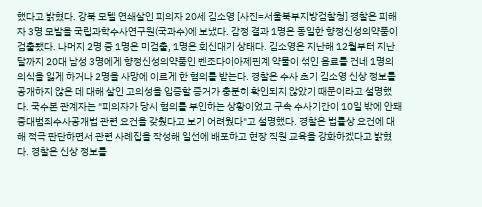했다고 밝혔다. 강북 모텔 연쇄살인 피의자 20세 김소영 [사진=서울북부지방검찰청] 경찰은 피해자 3명 모발을 국립과학수사연구원(국과수)에 보냈다. 감정 결과 1명은 동일한 향정신성의약품이 검출됐다. 나머지 2명 중 1명은 미검출, 1명은 회신대기 상태다. 김소영은 지난해 12월부터 지난달까지 20대 남성 3명에게 향정신성의약품인 벤조다이아제핀계 약물이 섞인 음료를 건네 1명의 의식을 잃게 하거나 2명을 사망에 이르게 한 혐의를 받는다. 경찰은 수사 초기 김소영 신상 정보를 공개하지 않은 데 대해 살인 고의성을 입증할 증거가 충분히 확인되지 않았기 때문이라고 설명했다. 국수본 관계자는 "피의자가 당시 혐의를 부인하는 상황이었고 구속 수사기간이 10일 밖에 안돼 중대범죄수사공개법 관련 요건을 갖췄다고 보기 어려웠다"고 설명했다. 경찰은 법률상 요건에 대해 적극 판단하면서 관련 사례집을 작성해 일선에 배포하고 현장 직원 교육을 강화하겠다고 밝혔다. 경찰은 신상 정보를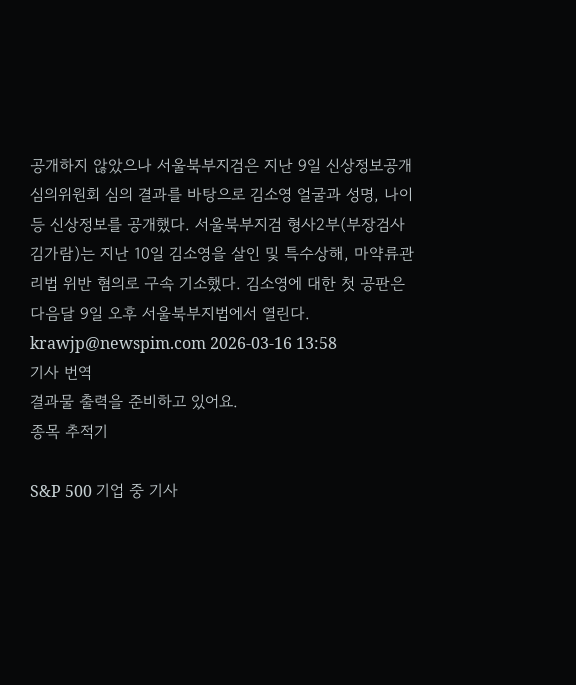공개하지 않았으나 서울북부지검은 지난 9일 신상정보공개심의위원회 심의 결과를 바탕으로 김소영 얼굴과 성명, 나이 등 신상정보를 공개했다. 서울북부지검 형사2부(부장검사 김가람)는 지난 10일 김소영을 살인 및 특수상해, 마약류관리법 위반 혐의로 구속 기소했다. 김소영에 대한 첫 공판은 다음달 9일 오후 서울북부지법에서 열린다. krawjp@newspim.com 2026-03-16 13:58
기사 번역
결과물 출력을 준비하고 있어요.
종목 추적기

S&P 500 기업 중 기사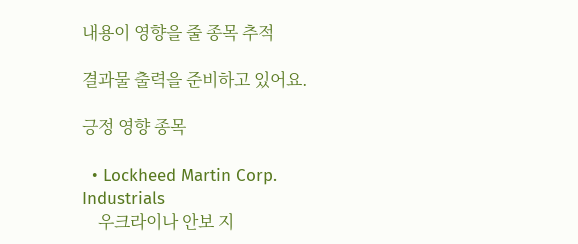내용이 영향을 줄 종목 추적

결과물 출력을 준비하고 있어요.

긍정 영향 종목

  • Lockheed Martin Corp. Industrials
    우크라이나 안보 지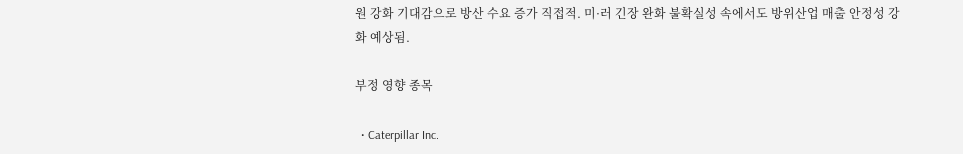원 강화 기대감으로 방산 수요 증가 직접적. 미·러 긴장 완화 불확실성 속에서도 방위산업 매출 안정성 강화 예상됨.

부정 영향 종목

  • Caterpillar Inc.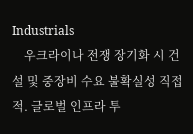Industrials
    우크라이나 전쟁 장기화 시 건설 및 중장비 수요 불확실성 직접적. 글로벌 인프라 투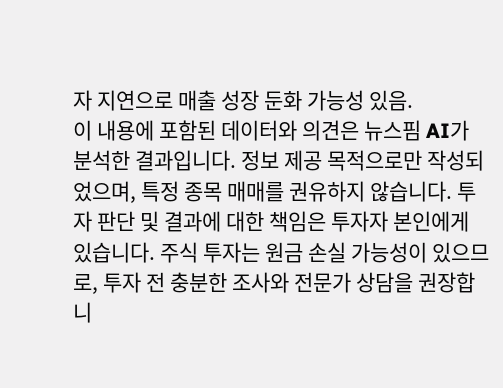자 지연으로 매출 성장 둔화 가능성 있음.
이 내용에 포함된 데이터와 의견은 뉴스핌 AI가 분석한 결과입니다. 정보 제공 목적으로만 작성되었으며, 특정 종목 매매를 권유하지 않습니다. 투자 판단 및 결과에 대한 책임은 투자자 본인에게 있습니다. 주식 투자는 원금 손실 가능성이 있으므로, 투자 전 충분한 조사와 전문가 상담을 권장합니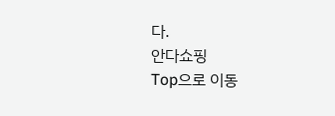다.
안다쇼핑
Top으로 이동